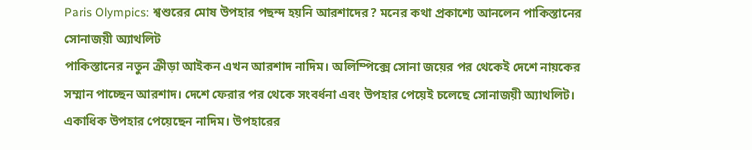Paris Olympics: শ্বশুরের মোষ উপহার পছন্দ হয়নি আরশাদের? মনের কথা প্রকাশ্যে আনলেন পাকিস্তানের সোনাজয়ী অ্যাথলিট
পাকিস্তানের নতুন ক্রীড়া আইকন এখন আরশাদ নাদিম। অলিম্পিক্সে সোনা জয়ের পর থেকেই দেশে নায়কের সম্মান পাচ্ছেন আরশাদ। দেশে ফেরার পর থেকে সংবর্ধনা এবং উপহার পেয়েই চলেছে সোনাজয়ী অ্যাথলিট। একাধিক উপহার পেয়েছেন নাদিম। উপহারের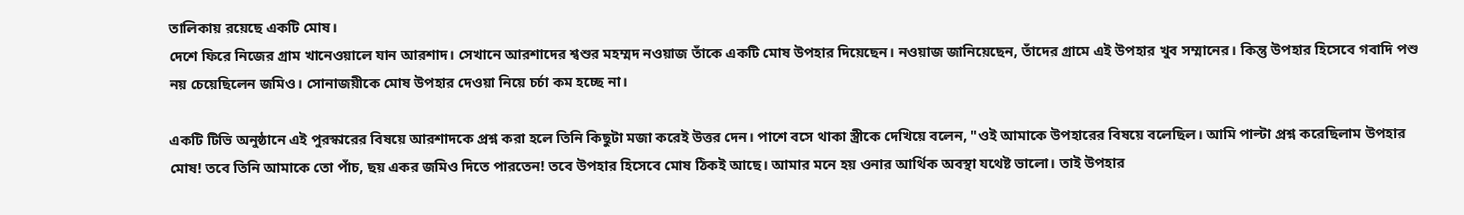তালিকায় রয়েছে একটি মোষ।
দেশে ফিরে নিজের গ্রাম খানেওয়ালে যান আরশাদ। সেখানে আরশাদের শ্বশুর মহম্মদ নওয়াজ তাঁকে একটি মোষ উপহার দিয়েছেন। নওয়াজ জানিয়েছেন, তাঁদের গ্রামে এই উপহার খুব সম্মানের। কিন্তু উপহার হিসেবে গবাদি পশু নয় চেয়েছিলেন জমিও। সোনাজয়ীকে মোষ উপহার দেওয়া নিয়ে চর্চা কম হচ্ছে না।

একটি টিভি অনুষ্ঠানে এই পুরস্কারের বিষয়ে আরশাদকে প্রশ্ন করা হলে তিনি কিছুটা মজা করেই উত্তর দেন। পাশে বসে থাকা স্ত্রীকে দেখিয়ে বলেন, "ওই আমাকে উপহারের বিষয়ে বলেছিল। আমি পাল্টা প্রশ্ন করেছিলাম উপহার মোষ! তবে তিনি আমাকে তো পাঁচ, ছয় একর জমিও দিতে পারতেন! তবে উপহার হিসেবে মোষ ঠিকই আছে। আমার মনে হয় ওনার আর্থিক অবস্থা যথেষ্ট ভালো। তাই উপহার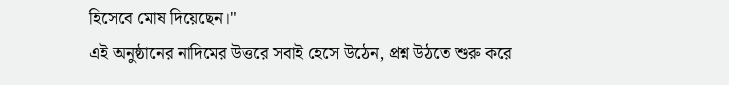হিসেবে মোষ দিয়েছেন।"
এই অনুষ্ঠানের নাদিমের উত্তরে সবাই হেসে উঠেন, প্রশ্ন উঠতে শুরু করে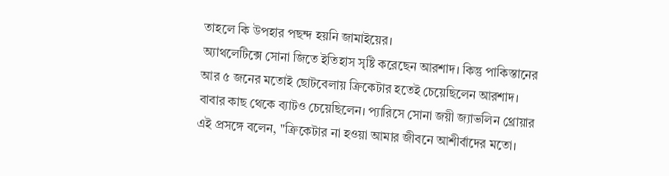তাহলে কি উপহার পছন্দ হয়নি জামাইয়ের।
অ্যাথলেটিক্সে সোনা জিতে ইতিহাস সৃষ্টি করেছেন আরশাদ। কিন্তু পাকিস্তানের আর ৫ জনের মতোই ছোটবেলায় ক্রিকেটার হতেই চেয়েছিলেন আরশাদ। বাবার কাছ থেকে ব্যাটও চেয়েছিলেন। প্যারিসে সোনা জয়ী জ্যাভলিন থ্রোয়ার এই প্রসঙ্গে বলেন, "ক্রিকেটার না হওয়া আমার জীবনে আশীর্বাদের মতো।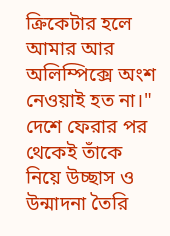ক্রিকেটার হলে আমার আর অলিম্পিক্সে অংশ নেওয়াই হত না।"
দেশে ফেরার পর থেকেই তাঁকে নিয়ে উচ্ছাস ও উন্মাদনা তৈরি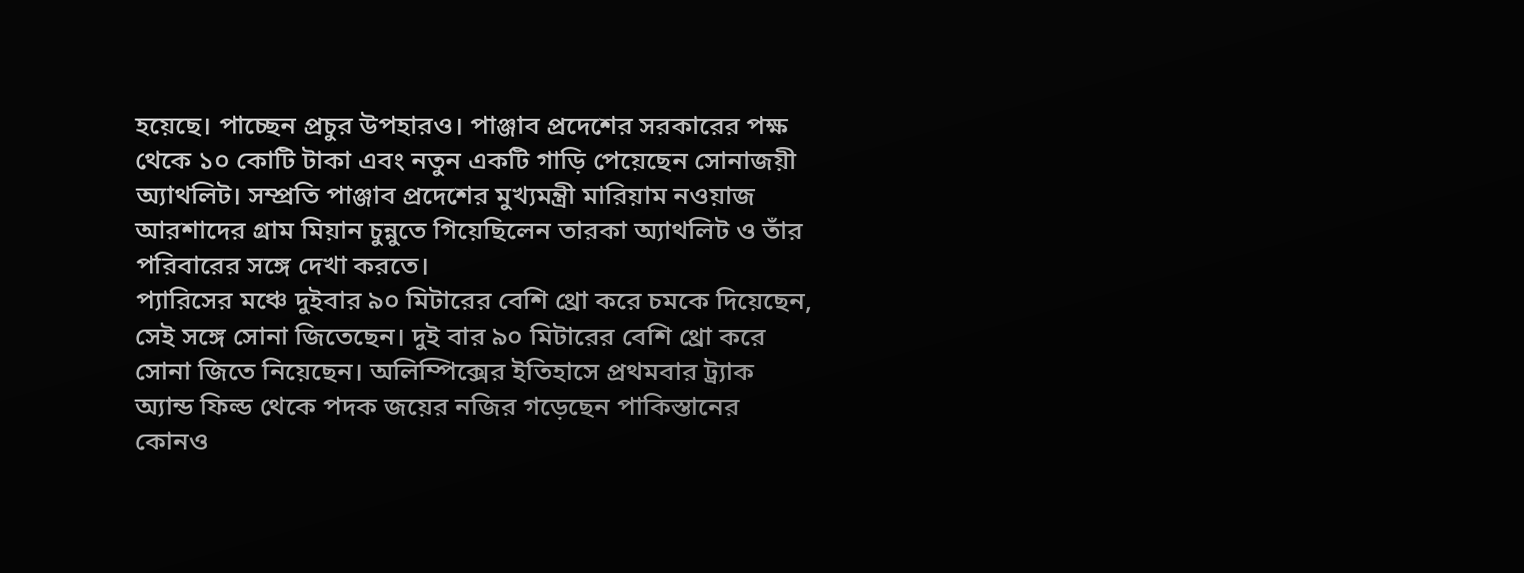হয়েছে। পাচ্ছেন প্রচুর উপহারও। পাঞ্জাব প্রদেশের সরকারের পক্ষ থেকে ১০ কোটি টাকা এবং নতুন একটি গাড়ি পেয়েছেন সোনাজয়ী অ্যাথলিট। সম্প্রতি পাঞ্জাব প্রদেশের মুখ্যমন্ত্রী মারিয়াম নওয়াজ আরশাদের গ্রাম মিয়ান চুন্নুতে গিয়েছিলেন তারকা অ্যাথলিট ও তাঁর পরিবারের সঙ্গে দেখা করতে।
প্যারিসের মঞ্চে দুইবার ৯০ মিটারের বেশি থ্রো করে চমকে দিয়েছেন, সেই সঙ্গে সোনা জিতেছেন। দুই বার ৯০ মিটারের বেশি থ্রো করে সোনা জিতে নিয়েছেন। অলিম্পিক্সের ইতিহাসে প্রথমবার ট্র্যাক অ্যান্ড ফিল্ড থেকে পদক জয়ের নজির গড়েছেন পাকিস্তানের কোনও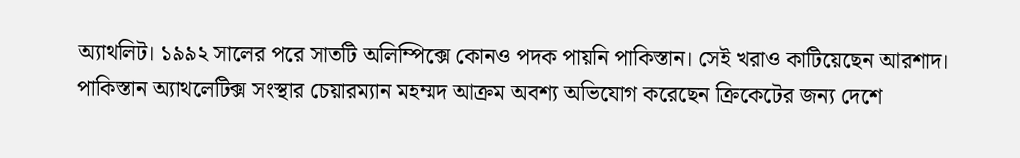অ্যাথলিট। ১৯৯২ সালের পরে সাতটি অলিম্পিক্সে কোনও পদক পায়নি পাকিস্তান। সেই খরাও কাটিয়েছেন আরশাদ।
পাকিস্তান অ্যাথলেটিক্স সংস্থার চেয়ারম্যান মহম্মদ আক্রম অবশ্য অভিযোগ করেছেন ক্রিকেটের জন্য দেশে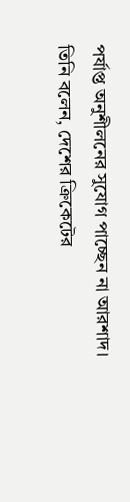পর্যাপ্ত অনুশীলনের সুযোগ পাচ্ছেন না আরশাদ। তিনি বলেন, দেশের ক্রিকেটের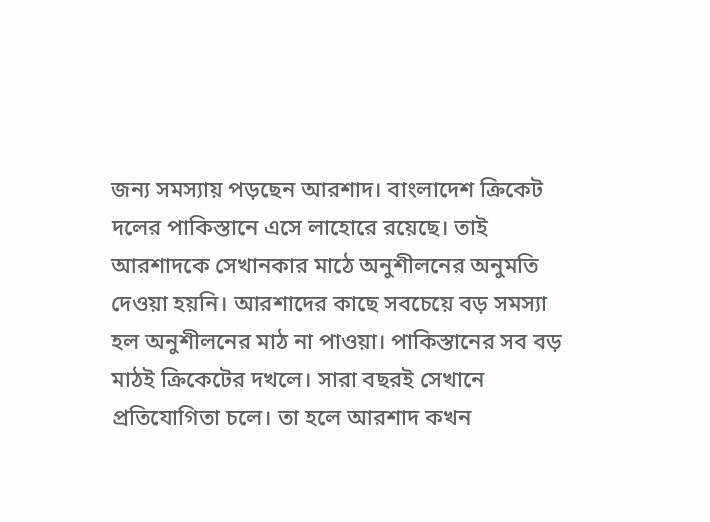জন্য সমস্যায় পড়ছেন আরশাদ। বাংলাদেশ ক্রিকেট দলের পাকিস্তানে এসে লাহোরে রয়েছে। তাই আরশাদকে সেখানকার মাঠে অনুশীলনের অনুমতি দেওয়া হয়নি। আরশাদের কাছে সবচেয়ে বড় সমস্যা হল অনুশীলনের মাঠ না পাওয়া। পাকিস্তানের সব বড় মাঠই ক্রিকেটের দখলে। সারা বছরই সেখানে প্রতিযোগিতা চলে। তা হলে আরশাদ কখন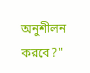অনুশীলন করবে?"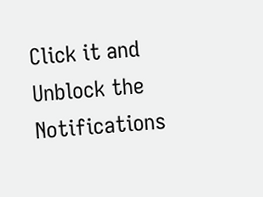Click it and Unblock the Notifications